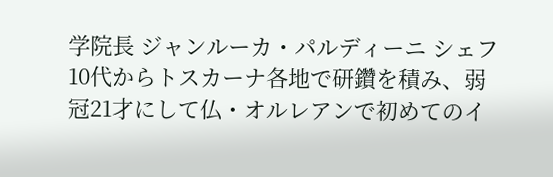学院長 ジャンルーカ・パルディーニ シェフ
10代からトスカーナ各地で研鑽を積み、弱冠21才にして仏・オルレアンで初めてのイ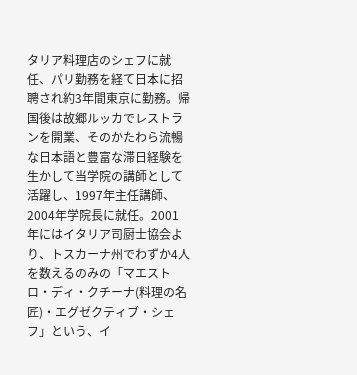タリア料理店のシェフに就任、パリ勤務を経て日本に招聘され約3年間東京に勤務。帰国後は故郷ルッカでレストランを開業、そのかたわら流暢な日本語と豊富な滞日経験を生かして当学院の講師として活躍し、1997年主任講師、2004年学院長に就任。2001年にはイタリア司厨士協会より、トスカーナ州でわずか4人を数えるのみの「マエストロ・ディ・クチーナ(料理の名匠)・エグゼクティブ・シェフ」という、イ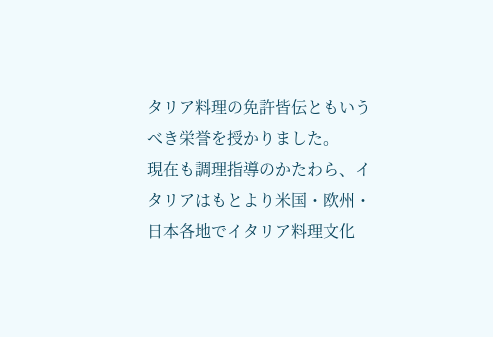タリア料理の免許皆伝ともいうべき栄誉を授かりました。
現在も調理指導のかたわら、イタリアはもとより米国・欧州・日本各地でイタリア料理文化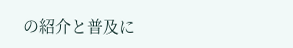の紹介と普及に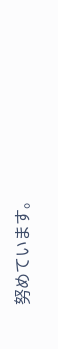努めています。